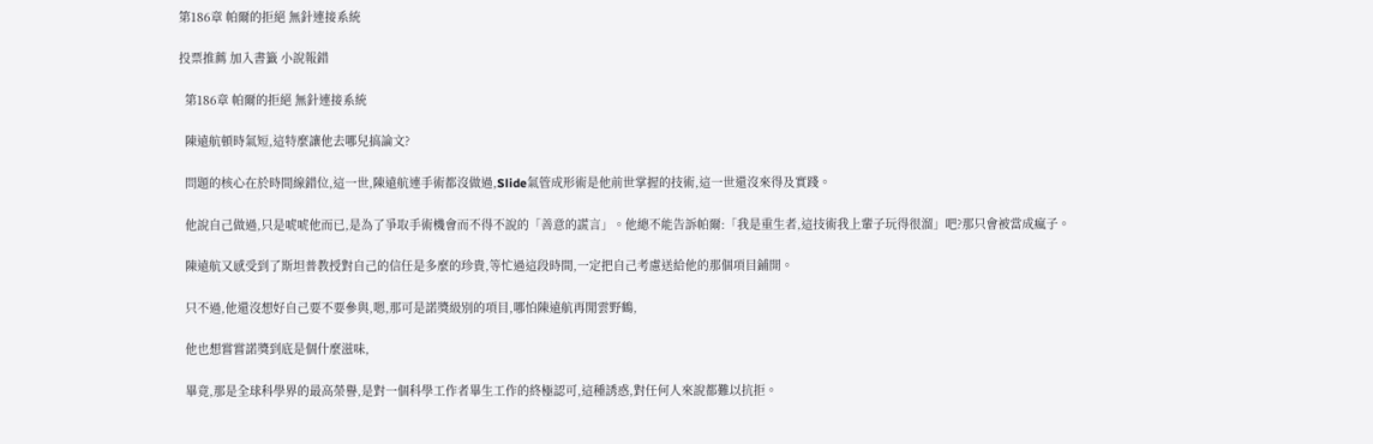第186章 帕爾的拒絕 無針連接系統

投票推薦 加入書籤 小說報錯

  第186章 帕爾的拒絕 無針連接系統

  陳遠航頓時氣短,這特麼讓他去哪兒搞論文?

  問題的核心在於時間線錯位,這一世,陳遠航連手術都沒做過,Slide氣管成形術是他前世掌握的技術,這一世還沒來得及實踐。

  他說自己做過,只是唬唬他而已,是為了爭取手術機會而不得不說的「善意的謊言」。他總不能告訴帕爾:「我是重生者,這技術我上輩子玩得很溜」吧?那只會被當成瘋子。

  陳遠航又感受到了斯坦普教授對自己的信任是多麼的珍貴,等忙過這段時間,一定把自己考慮送給他的那個項目鋪開。

  只不過,他還沒想好自己要不要參與,嗯,那可是諾獎級別的項目,哪怕陳遠航再閒雲野鶴,

  他也想嘗嘗諾獎到底是個什麼滋味,

  畢竟,那是全球科學界的最高榮譽,是對一個科學工作者畢生工作的終極認可,這種誘惑,對任何人來說都難以抗拒。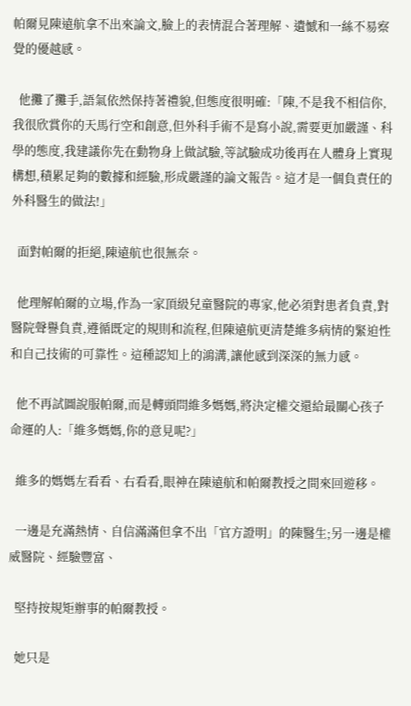帕爾見陳遠航拿不出來論文,臉上的表情混合著理解、遺憾和一絲不易察覺的優越感。

  他攤了攤手,語氣依然保持著禮貌,但態度很明確:「陳,不是我不相信你,我很欣賞你的天馬行空和創意,但外科手術不是寫小說,需要更加嚴謹、科學的態度,我建議你先在動物身上做試驗,等試驗成功後再在人體身上實現構想,積累足夠的數據和經驗,形成嚴謹的論文報告。這才是一個負責任的外科醫生的做法!」

  面對帕爾的拒絕,陳遠航也很無奈。

  他理解帕爾的立場,作為一家頂級兒童醫院的專家,他必須對患者負責,對醫院聲譽負責,遵循既定的規則和流程,但陳遠航更清楚維多病情的緊迫性和自己技術的可靠性。這種認知上的鴻溝,讓他感到深深的無力感。

  他不再試圖說服帕爾,而是轉頭問維多媽媽,將決定權交還給最關心孩子命運的人:「維多媽媽,你的意見呢?」

  維多的媽媽左看看、右看看,眼神在陳遠航和帕爾教授之間來回遊移。

  一邊是充滿熱情、自信滿滿但拿不出「官方證明」的陳醫生;另一邊是權威醫院、經驗豐富、

  堅持按規矩辦事的帕爾教授。

  她只是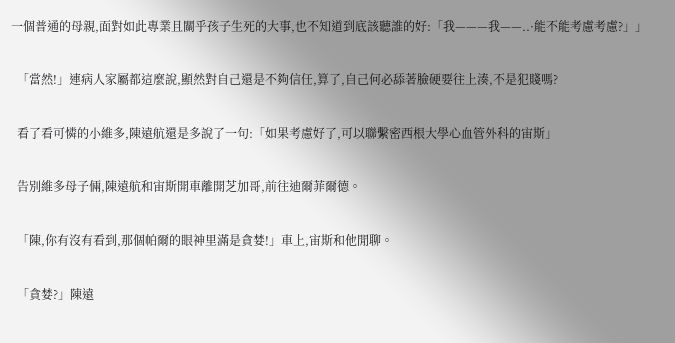一個普通的母親,面對如此專業且關乎孩子生死的大事,也不知道到底該聽誰的好:「我———我——..·能不能考慮考慮?」」

  「當然!」連病人家屬都這麼說,顯然對自己還是不夠信任,算了,自己何必舔著臉硬要往上湊,不是犯賤嗎?

  看了看可憐的小維多,陳遠航還是多說了一句:「如果考慮好了,可以聯繫密西根大學心血管外科的宙斯」

  告別維多母子倆,陳遠航和宙斯開車離開芝加哥,前往迪爾菲爾德。

  「陳,你有沒有看到,那個帕爾的眼神里滿是貪婪!」車上,宙斯和他閒聊。

  「貪婪?」陳遠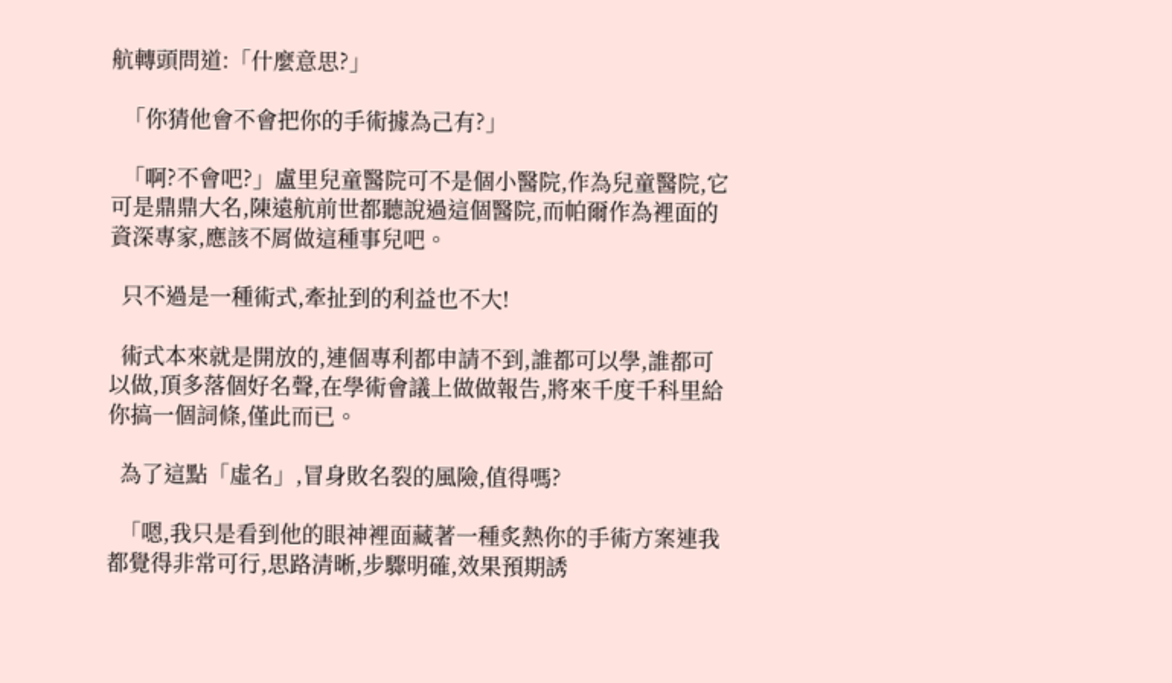航轉頭問道:「什麼意思?」

  「你猜他會不會把你的手術據為己有?」

  「啊?不會吧?」盧里兒童醫院可不是個小醫院,作為兒童醫院,它可是鼎鼎大名,陳遠航前世都聽說過這個醫院,而帕爾作為裡面的資深專家,應該不屑做這種事兒吧。

  只不過是一種術式,牽扯到的利益也不大!

  術式本來就是開放的,連個專利都申請不到,誰都可以學,誰都可以做,頂多落個好名聲,在學術會議上做做報告,將來千度千科里給你搞一個詞條,僅此而已。

  為了這點「虛名」,冒身敗名裂的風險,值得嗎?

  「嗯,我只是看到他的眼神裡面藏著一種炙熱你的手術方案連我都覺得非常可行,思路清晰,步驟明確,效果預期誘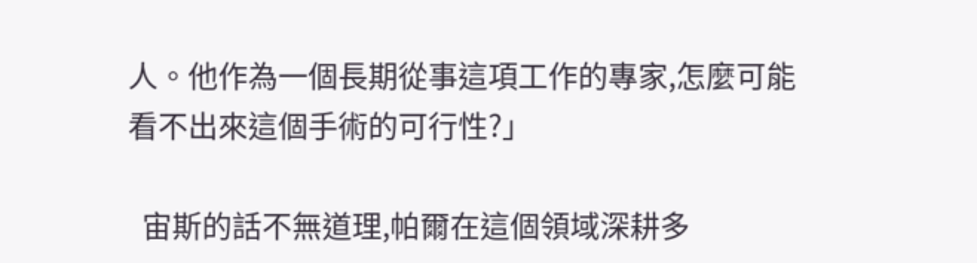人。他作為一個長期從事這項工作的專家,怎麼可能看不出來這個手術的可行性?」

  宙斯的話不無道理,帕爾在這個領域深耕多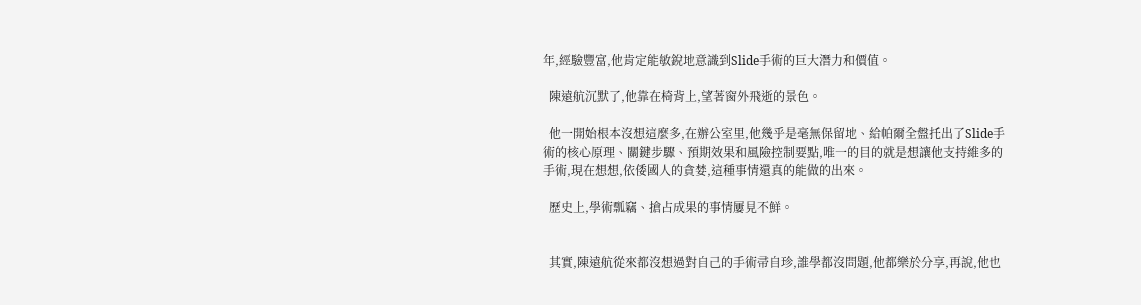年,經驗豐富,他肯定能敏銳地意識到Slide手術的巨大潛力和價值。

  陳遠航沉默了,他靠在椅背上,望著窗外飛逝的景色。

  他一開始根本沒想這麼多,在辦公室里,他幾乎是毫無保留地、給帕爾全盤托出了Slide手術的核心原理、關鍵步驟、預期效果和風險控制要點,唯一的目的就是想讓他支持維多的手術,現在想想,依倭國人的貪婪,這種事情還真的能做的出來。

  歷史上,學術瓢竊、搶占成果的事情屢見不鮮。


  其實,陳遠航從來都沒想過對自己的手術帚自珍,誰學都沒問題,他都樂於分享,再說,他也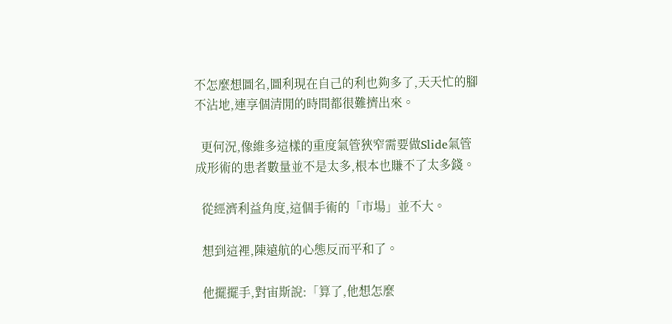不怎麼想圖名,圖利現在自己的利也夠多了,天天忙的腳不沾地,連享個清閒的時間都很難擠出來。

  更何況,像維多這樣的重度氣管狹窄需要做Slide氣管成形術的患者數量並不是太多,根本也賺不了太多錢。

  從經濟利益角度,這個手術的「市場」並不大。

  想到這裡,陳遠航的心態反而平和了。

  他擺擺手,對宙斯說:「算了,他想怎麼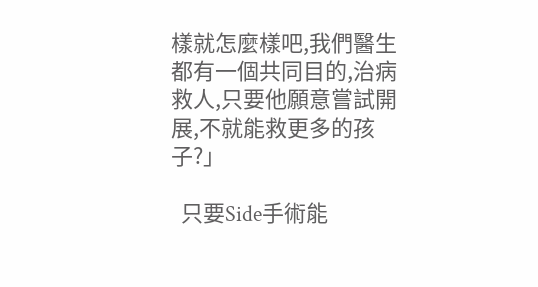樣就怎麼樣吧,我們醫生都有一個共同目的,治病救人,只要他願意嘗試開展,不就能救更多的孩子?」

  只要Side手術能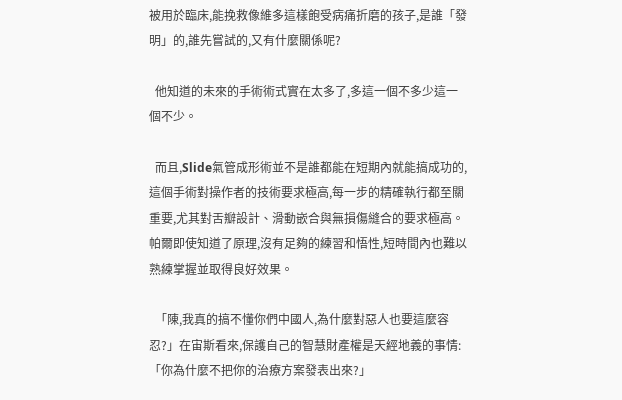被用於臨床,能挽救像維多這樣飽受病痛折磨的孩子,是誰「發明」的,誰先嘗試的,又有什麼關係呢?

  他知道的未來的手術術式實在太多了,多這一個不多少這一個不少。

  而且,Slide氣管成形術並不是誰都能在短期內就能搞成功的,這個手術對操作者的技術要求極高,每一步的精確執行都至關重要,尤其對舌瓣設計、滑動嵌合與無損傷縫合的要求極高。帕爾即使知道了原理,沒有足夠的練習和悟性,短時間內也難以熟練掌握並取得良好效果。

  「陳,我真的搞不懂你們中國人,為什麼對惡人也要這麼容忍?」在宙斯看來,保護自己的智慧財產權是天經地義的事情:「你為什麼不把你的治療方案發表出來?」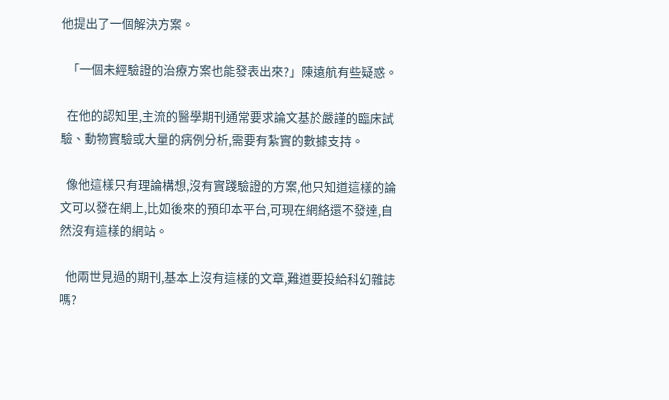他提出了一個解決方案。

  「一個未經驗證的治療方案也能發表出來?」陳遠航有些疑惑。

  在他的認知里,主流的醫學期刊通常要求論文基於嚴謹的臨床試驗、動物實驗或大量的病例分析,需要有紮實的數據支持。

  像他這樣只有理論構想,沒有實踐驗證的方案,他只知道這樣的論文可以發在網上,比如後來的預印本平台,可現在網絡還不發達,自然沒有這樣的網站。

  他兩世見過的期刊,基本上沒有這樣的文章,難道要投給科幻雜誌嗎?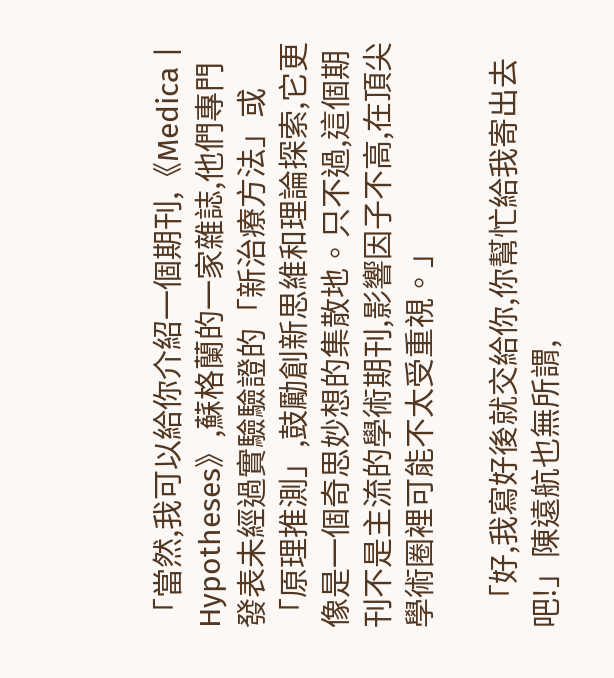「當然,我可以給你介紹一個期刊,《Medica丨Hypotheses》,蘇格蘭的一家雜誌,他們專門發表未經過實驗驗證的「新治療方法」或「原理推測」,鼓勵創新思維和理論探索,它更像是一個奇思妙想的集散地。只不過,這個期刊不是主流的學術期刊,影響因子不高,在頂尖學術圈裡可能不太受重視。」

  「好,我寫好後就交給你,你幫忙給我寄出去吧!」陳遠航也無所謂,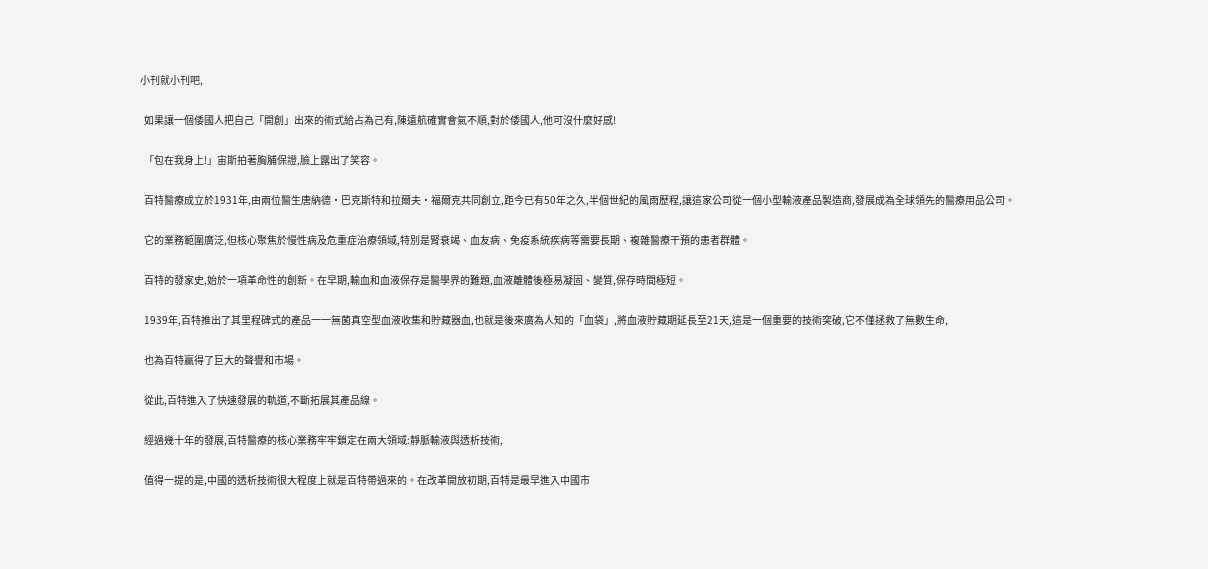小刊就小刊吧,

  如果讓一個倭國人把自己「開創」出來的術式給占為己有,陳遠航確實會氣不順,對於倭國人,他可沒什麼好感!

  「包在我身上!」宙斯拍著胸脯保證,臉上露出了笑容。

  百特醫療成立於1931年,由兩位醫生唐納德·巴克斯特和拉爾夫·福爾克共同創立,距今已有50年之久,半個世紀的風雨歷程,讓這家公司從一個小型輸液產品製造商,發展成為全球領先的醫療用品公司。

  它的業務範圍廣泛,但核心聚焦於慢性病及危重症治療領域,特別是腎衰竭、血友病、免疫系統疾病等需要長期、複雜醫療干預的患者群體。

  百特的發家史,始於一項革命性的創新。在早期,輸血和血液保存是醫學界的難題,血液離體後極易凝固、變質,保存時間極短。

  1939年,百特推出了其里程碑式的產品一一無菌真空型血液收集和貯藏器血,也就是後來廣為人知的「血袋」,將血液貯藏期延長至21天,這是一個重要的技術突破,它不僅拯救了無數生命,

  也為百特贏得了巨大的聲譽和市場。

  從此,百特進入了快速發展的軌道,不斷拓展其產品線。

  經過幾十年的發展,百特醫療的核心業務牢牢鎖定在兩大領域:靜脈輸液與透析技術,

  值得一提的是,中國的透析技術很大程度上就是百特帶過來的。在改革開放初期,百特是最早進入中國市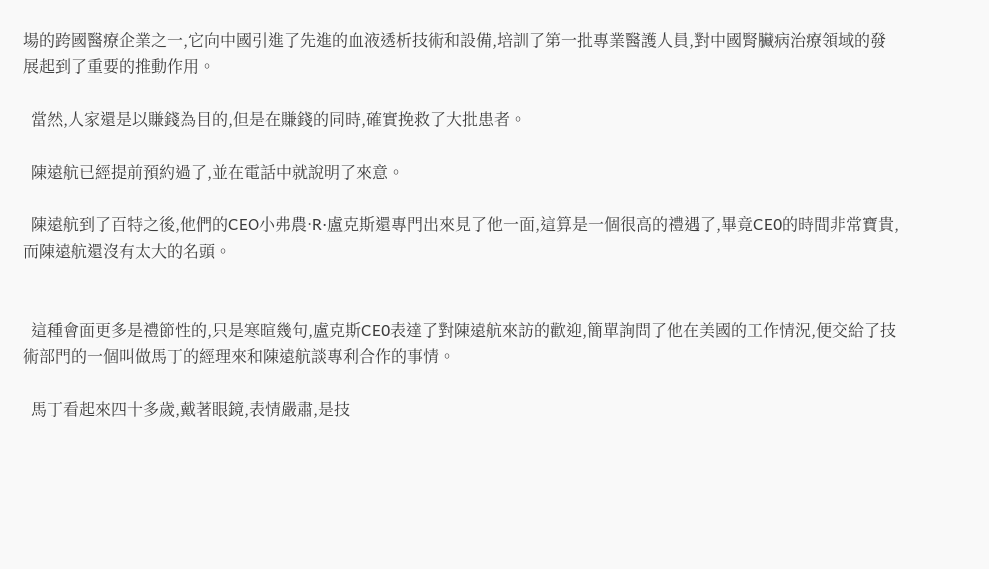場的跨國醫療企業之一,它向中國引進了先進的血液透析技術和設備,培訓了第一批專業醫護人員,對中國腎臟病治療領域的發展起到了重要的推動作用。

  當然,人家還是以賺錢為目的,但是在賺錢的同時,確實挽救了大批患者。

  陳遠航已經提前預約過了,並在電話中就說明了來意。

  陳遠航到了百特之後,他們的CEO小弗農·R·盧克斯還專門出來見了他一面,這算是一個很高的禮遇了,畢竟CE0的時間非常寶貴,而陳遠航還沒有太大的名頭。


  這種會面更多是禮節性的,只是寒暄幾句,盧克斯CE0表達了對陳遠航來訪的歡迎,簡單詢問了他在美國的工作情況,便交給了技術部門的一個叫做馬丁的經理來和陳遠航談專利合作的事情。

  馬丁看起來四十多歲,戴著眼鏡,表情嚴肅,是技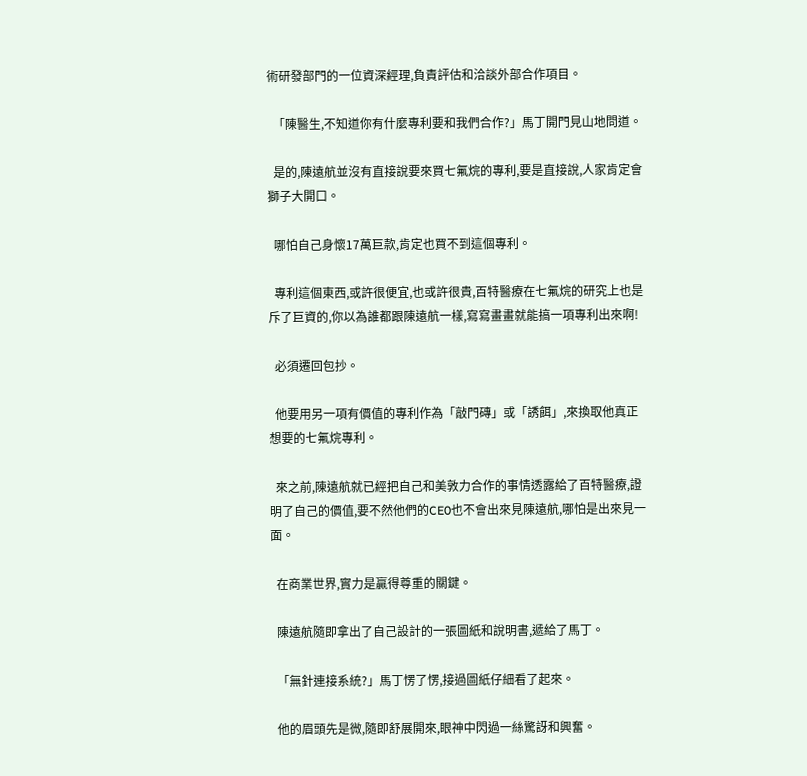術研發部門的一位資深經理,負責評估和洽談外部合作項目。

  「陳醫生,不知道你有什麼專利要和我們合作?」馬丁開門見山地問道。

  是的,陳遠航並沒有直接說要來買七氟烷的專利,要是直接說,人家肯定會獅子大開口。

  哪怕自己身懷17萬巨款,肯定也買不到這個專利。

  專利這個東西,或許很便宜,也或許很貴,百特醫療在七氟烷的研究上也是斥了巨資的,你以為誰都跟陳遠航一樣,寫寫畫畫就能搞一項專利出來啊!

  必須遷回包抄。

  他要用另一項有價值的專利作為「敲門磚」或「誘餌」,來換取他真正想要的七氟烷專利。

  來之前,陳遠航就已經把自己和美敦力合作的事情透露給了百特醫療,證明了自己的價值,要不然他們的CE0也不會出來見陳遠航,哪怕是出來見一面。

  在商業世界,實力是贏得尊重的關鍵。

  陳遠航隨即拿出了自己設計的一張圖紙和說明書,遞給了馬丁。

  「無針連接系統?」馬丁愣了愣,接過圖紙仔細看了起來。

  他的眉頭先是微,隨即舒展開來,眼神中閃過一絲驚訝和興奮。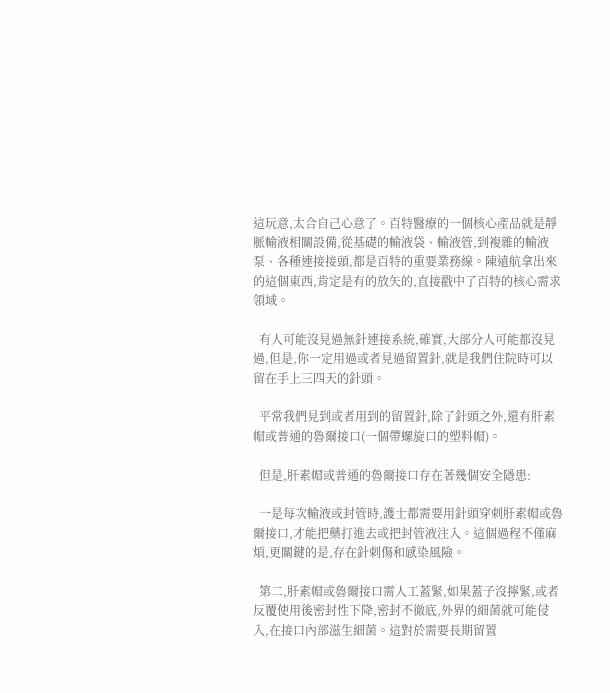這玩意,太合自己心意了。百特醫療的一個核心產品就是靜脈輸液相關設備,從基礎的輸液袋、輸液管,到複雜的輸液泵、各種連接接頭,都是百特的重要業務線。陳遠航拿出來的這個東西,肯定是有的放矢的,直接戳中了百特的核心需求領域。

  有人可能沒見過無針連接系統,確實,大部分人可能都沒見過,但是,你一定用過或者見過留置針,就是我們住院時可以留在手上三四天的針頭。

  平常我們見到或者用到的留置針,除了針頭之外,還有肝素帽或普通的魯爾接口(一個帶螺旋口的塑料帽)。

  但是,肝素帽或普通的魯爾接口存在著幾個安全隱患:

  一是每次輸液或封管時,護士都需要用針頭穿刺肝素帽或魯爾接口,才能把藥打進去或把封管液注入。這個過程不僅麻煩,更關鍵的是,存在針刺傷和感染風險。

  第二,肝素帽或魯爾接口需人工蓋緊,如果蓋子沒擰緊,或者反覆使用後密封性下降,密封不徹底,外界的細菌就可能侵入,在接口內部滋生細菌。這對於需要長期留置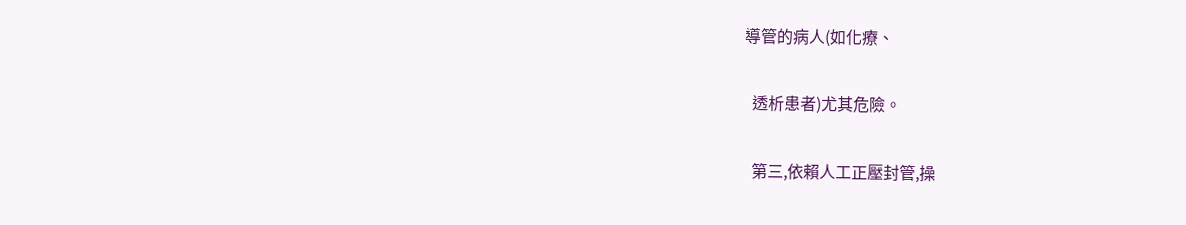導管的病人(如化療、

  透析患者)尤其危險。

  第三,依賴人工正壓封管,操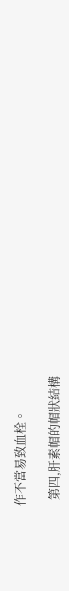作不當易致血栓。

  第四,肝素帽的帽狀結構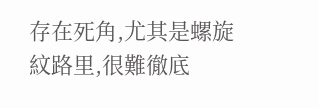存在死角,尤其是螺旋紋路里,很難徹底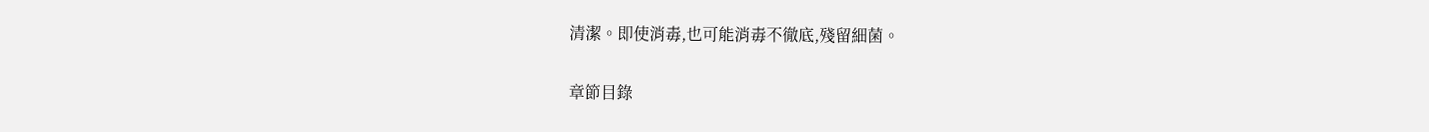清潔。即使消毒,也可能消毒不徹底,殘留細菌。

章節目錄